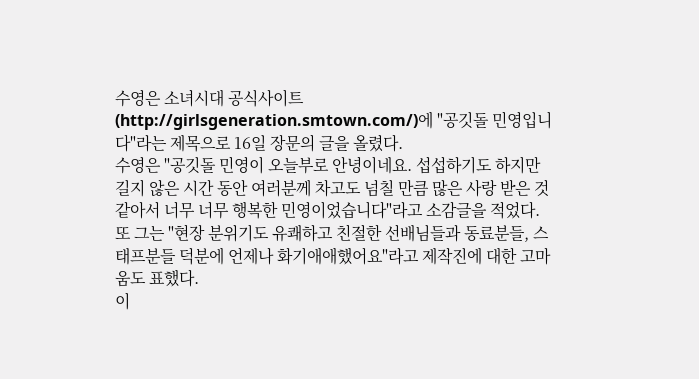수영은 소녀시대 공식사이트(http://girlsgeneration.smtown.com/)에 "공깃돌 민영입니다"라는 제목으로 16일 장문의 글을 올렸다.
수영은 "공깃돌 민영이 오늘부로 안녕이네요. 섭섭하기도 하지만 길지 않은 시간 동안 여러분께 차고도 넘칠 만큼 많은 사랑 받은 것 같아서 너무 너무 행복한 민영이었습니다"라고 소감글을 적었다.
또 그는 "현장 분위기도 유쾌하고 친절한 선배님들과 동료분들, 스태프분들 덕분에 언제나 화기애애했어요"라고 제작진에 대한 고마움도 표했다.
이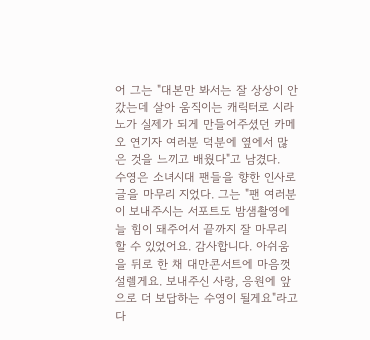어 그는 "대본만 봐서는 잘 상상이 안 갔는데 살아 움직이는 캐릭터로 시라노가 실제가 되게 만들어주셨던 카메오 연기자 여러분 덕분에 옆에서 많은 것을 느끼고 배웠다"고 남겼다.
수영은 소녀시대 팬들을 향한 인사로 글을 마무리 지었다. 그는 "팬 여러분이 보내주시는 서포트도 밤샘촬영에 늘 힘이 돼주어서 끝까지 잘 마무리 할 수 있었어요. 감사합니다. 아쉬움을 뒤로 한 채 대만콘서트에 마음껏 설렐게요. 보내주신 사랑, 응원에 앞으로 더 보답하는 수영이 될게요"라고 다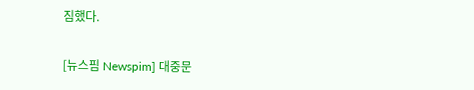짐했다.

[뉴스핌 Newspim] 대중문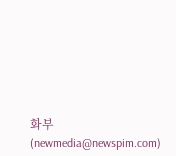화부 (newmedia@newspim.com)